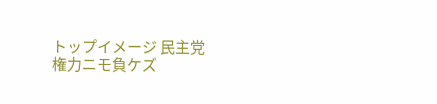トップイメージ 民主党
権力ニモ負ケズ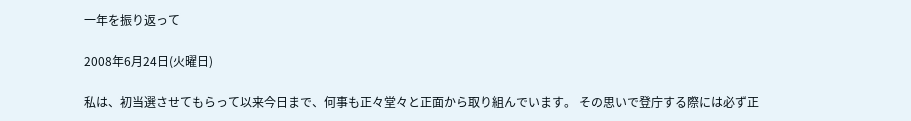一年を振り返って

2008年6月24日(火曜日)

私は、初当選させてもらって以来今日まで、何事も正々堂々と正面から取り組んでいます。 その思いで登庁する際には必ず正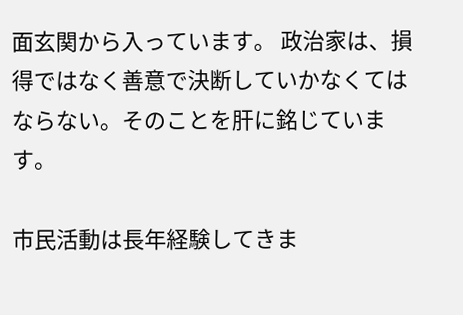面玄関から入っています。 政治家は、損得ではなく善意で決断していかなくてはならない。そのことを肝に銘じています。

市民活動は長年経験してきま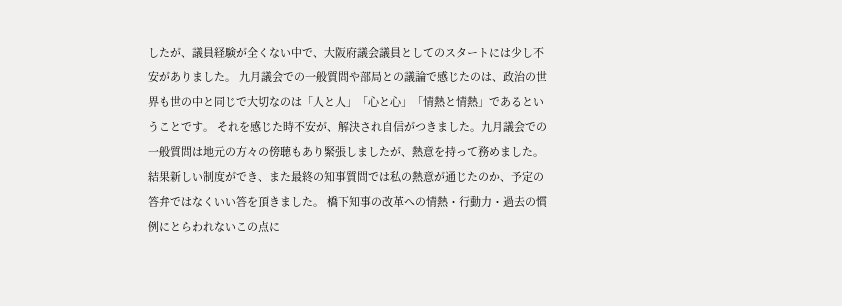したが、議員経験が全くない中で、大阪府議会議員としてのスタートには少し不安がありました。 九月議会での一般質問や部局との議論で感じたのは、政治の世界も世の中と同じで大切なのは「人と人」「心と心」「情熱と情熱」であるということです。 それを感じた時不安が、解決され自信がつきました。九月議会での一般質問は地元の方々の傍聴もあり緊張しましたが、熱意を持って務めました。 結果新しい制度ができ、また最終の知事質問では私の熱意が通じたのか、予定の答弁ではなくいい答を頂きました。 橋下知事の改革への情熱・行動力・過去の慣例にとらわれないこの点に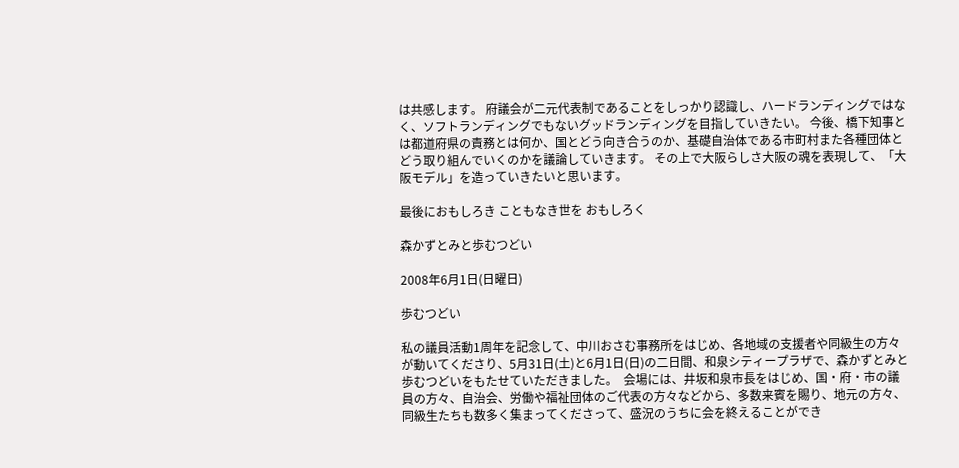は共感します。 府議会が二元代表制であることをしっかり認識し、ハードランディングではなく、ソフトランディングでもないグッドランディングを目指していきたい。 今後、橋下知事とは都道府県の責務とは何か、国とどう向き合うのか、基礎自治体である市町村また各種団体とどう取り組んでいくのかを議論していきます。 その上で大阪らしさ大阪の魂を表現して、「大阪モデル」を造っていきたいと思います。

最後におもしろき こともなき世を おもしろく

森かずとみと歩むつどい

2008年6月1日(日曜日)

歩むつどい

私の議員活動1周年を記念して、中川おさむ事務所をはじめ、各地域の支援者や同級生の方々が動いてくださり、5月31日(土)と6月1日(日)の二日間、和泉シティープラザで、森かずとみと歩むつどいをもたせていただきました。  会場には、井坂和泉市長をはじめ、国・府・市の議員の方々、自治会、労働や福祉団体のご代表の方々などから、多数来賓を賜り、地元の方々、同級生たちも数多く集まってくださって、盛況のうちに会を終えることができ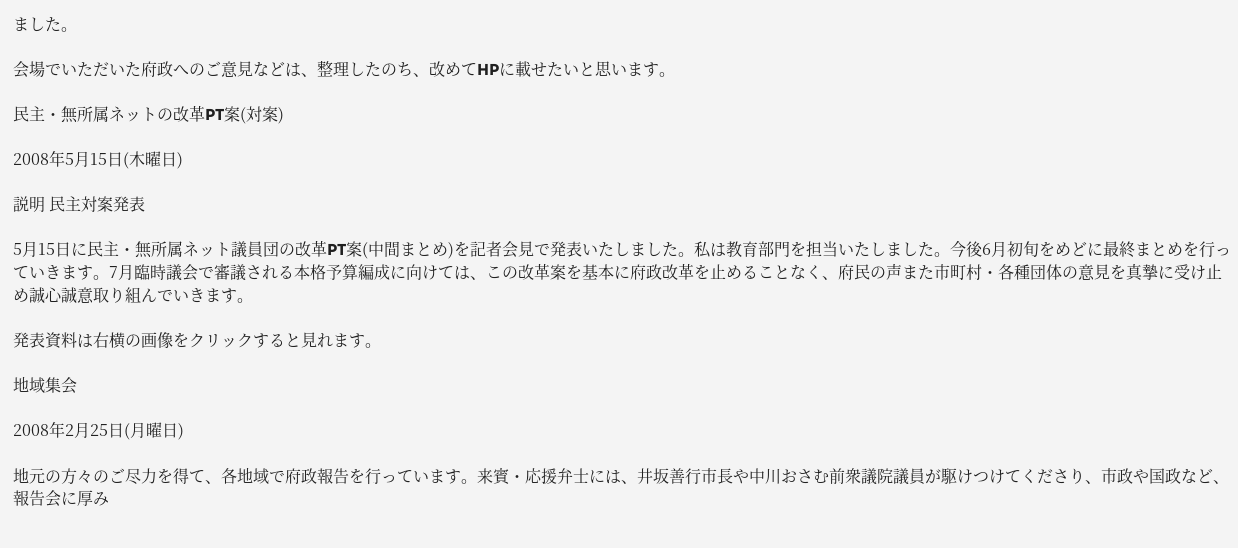ました。

会場でいただいた府政へのご意見などは、整理したのち、改めてHPに載せたいと思います。

民主・無所属ネットの改革PT案(対案)

2008年5月15日(木曜日)

説明 民主対案発表

5月15日に民主・無所属ネット議員団の改革PT案(中間まとめ)を記者会見で発表いたしました。私は教育部門を担当いたしました。今後6月初旬をめどに最終まとめを行っていきます。7月臨時議会で審議される本格予算編成に向けては、この改革案を基本に府政改革を止めることなく、府民の声また市町村・各種団体の意見を真摯に受け止め誠心誠意取り組んでいきます。

発表資料は右横の画像をクリックすると見れます。

地域集会

2008年2月25日(月曜日)

地元の方々のご尽力を得て、各地域で府政報告を行っています。来賓・応援弁士には、井坂善行市長や中川おさむ前衆議院議員が駆けつけてくださり、市政や国政など、報告会に厚み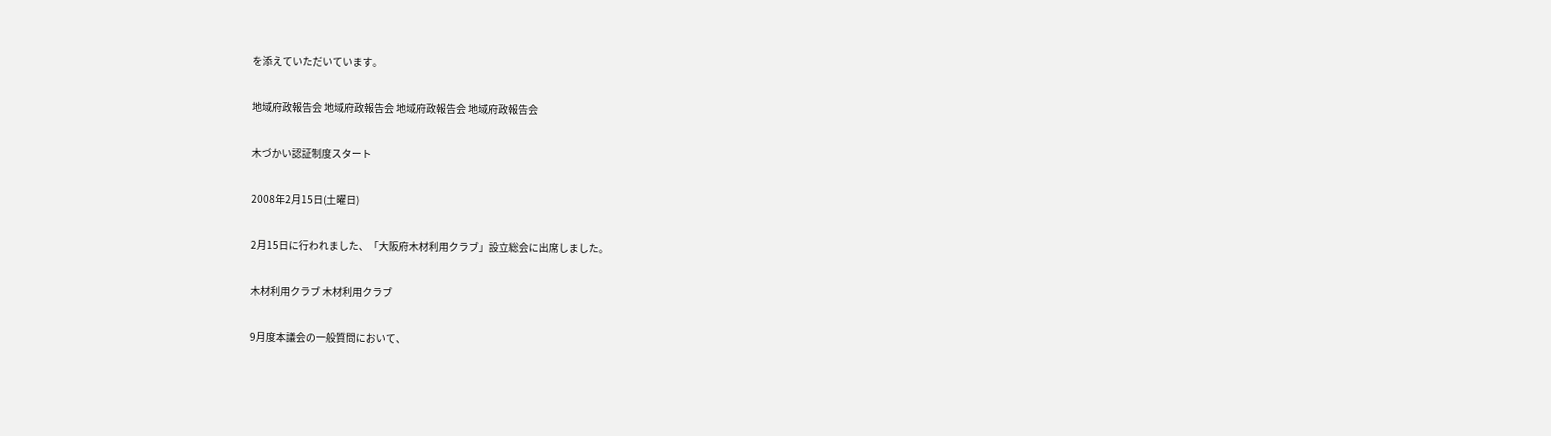を添えていただいています。

地域府政報告会 地域府政報告会 地域府政報告会 地域府政報告会

木づかい認証制度スタート

2008年2月15日(土曜日)

2月15日に行われました、「大阪府木材利用クラブ」設立総会に出席しました。

木材利用クラブ 木材利用クラブ

9月度本議会の一般質問において、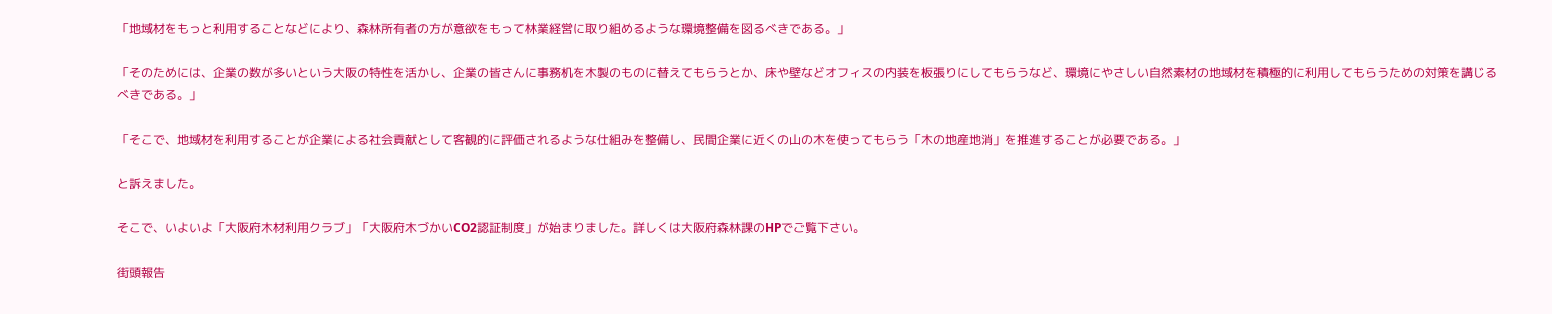「地域材をもっと利用することなどにより、森林所有者の方が意欲をもって林業経営に取り組めるような環境整備を図るべきである。」

「そのためには、企業の数が多いという大阪の特性を活かし、企業の皆さんに事務机を木製のものに替えてもらうとか、床や壁などオフィスの内装を板張りにしてもらうなど、環境にやさしい自然素材の地域材を積極的に利用してもらうための対策を講じるべきである。」

「そこで、地域材を利用することが企業による社会貢献として客観的に評価されるような仕組みを整備し、民間企業に近くの山の木を使ってもらう「木の地産地消」を推進することが必要である。」

と訴えました。

そこで、いよいよ「大阪府木材利用クラブ」「大阪府木づかいCO2認証制度」が始まりました。詳しくは大阪府森林課のHPでご覧下さい。

街頭報告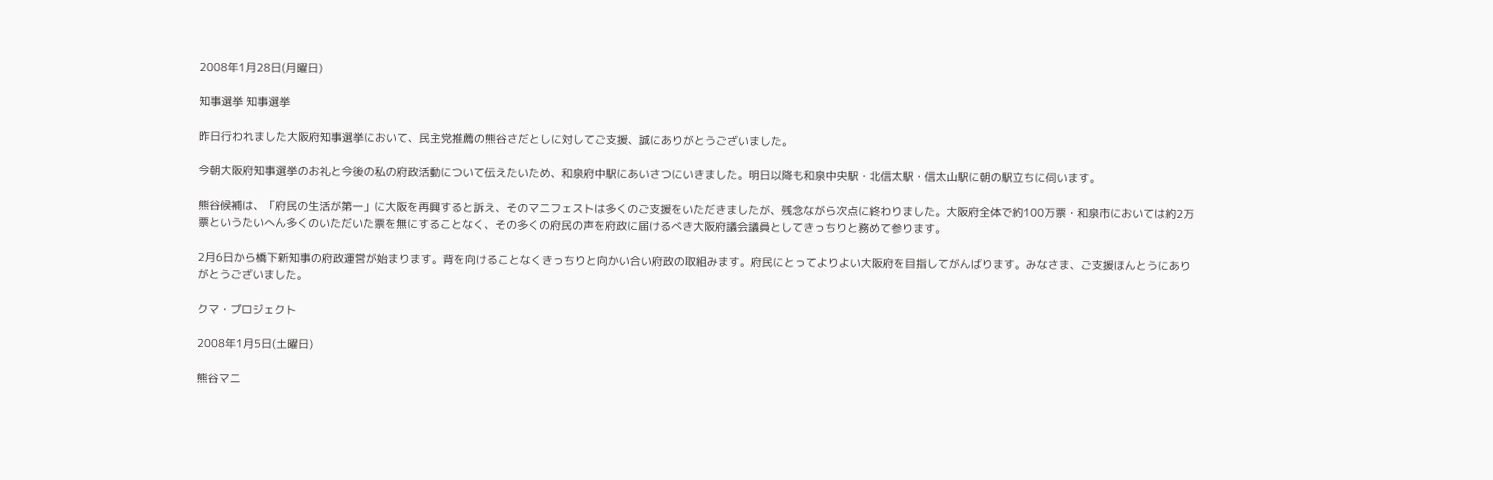2008年1月28日(月曜日)

知事選挙 知事選挙

昨日行われました大阪府知事選挙において、民主党推薦の熊谷さだとしに対してご支援、誠にありがとうございました。

今朝大阪府知事選挙のお礼と今後の私の府政活動について伝えたいため、和泉府中駅にあいさつにいきました。明日以降も和泉中央駅・北信太駅・信太山駅に朝の駅立ちに伺います。

熊谷候補は、「府民の生活が第一」に大阪を再興すると訴え、そのマニフェストは多くのご支援をいただきましたが、残念ながら次点に終わりました。大阪府全体で約100万票・和泉市においては約2万票というたいへん多くのいただいた票を無にすることなく、その多くの府民の声を府政に届けるべき大阪府議会議員としてきっちりと務めて参ります。

2月6日から橋下新知事の府政運営が始まります。背を向けることなくきっちりと向かい合い府政の取組みます。府民にとってよりよい大阪府を目指してがんばります。みなさま、ご支援ほんとうにありがとうございました。

クマ・プロジェクト

2008年1月5日(土曜日)

熊谷マニ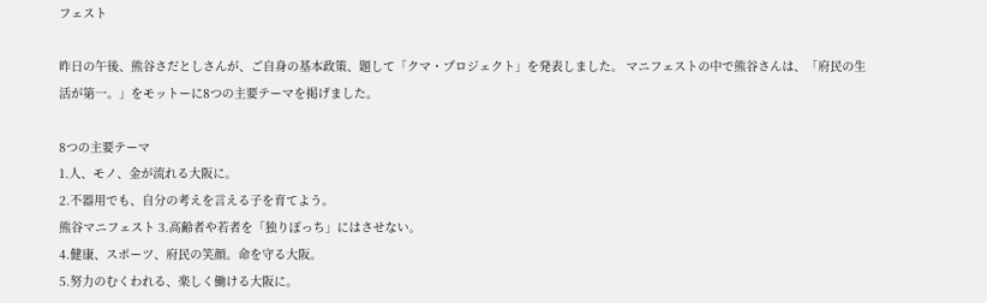フェスト

昨日の午後、熊谷さだとしさんが、ご自身の基本政策、題して「クマ・プロジェクト」を発表しました。 マニフェストの中で熊谷さんは、「府民の生活が第一。」をモットーに8つの主要テーマを掲げました。

8つの主要テーマ
1.人、モノ、金が流れる大阪に。
2.不器用でも、自分の考えを言える子を育てよう。
熊谷マニフェスト 3.高齢者や若者を「独りぼっち」にはさせない。
4.健康、スポーツ、府民の笑顔。命を守る大阪。
5.努力のむくわれる、楽しく働ける大阪に。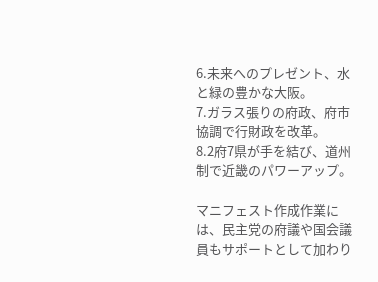6.未来へのプレゼント、水と緑の豊かな大阪。
7.ガラス張りの府政、府市協調で行財政を改革。
8.2府7県が手を結び、道州制で近畿のパワーアップ。

マニフェスト作成作業には、民主党の府議や国会議員もサポートとして加わり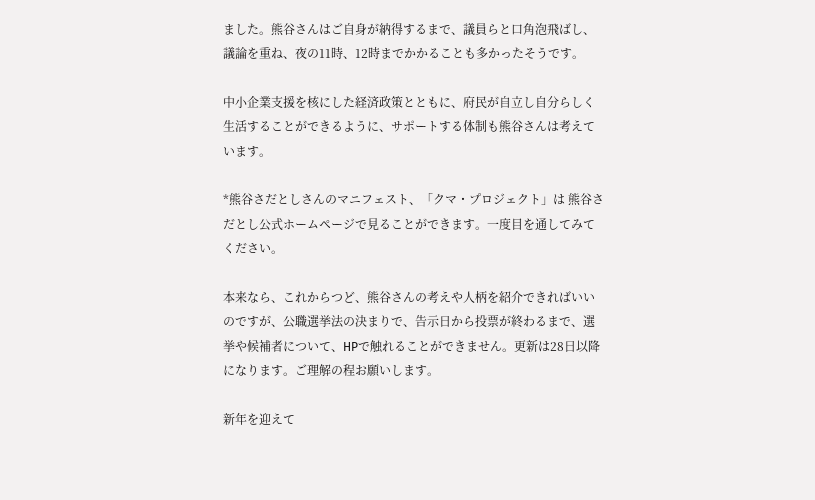ました。熊谷さんはご自身が納得するまで、議員らと口角泡飛ばし、議論を重ね、夜の11時、12時までかかることも多かったそうです。

中小企業支援を核にした経済政策とともに、府民が自立し自分らしく生活することができるように、サポートする体制も熊谷さんは考えています。

*熊谷さだとしさんのマニフェスト、「クマ・プロジェクト」は 熊谷さだとし公式ホームページで見ることができます。一度目を通してみてください。

本来なら、これからつど、熊谷さんの考えや人柄を紹介できればいいのですが、公職選挙法の決まりで、告示日から投票が終わるまで、選挙や候補者について、HPで触れることができません。更新は28日以降になります。ご理解の程お願いします。

新年を迎えて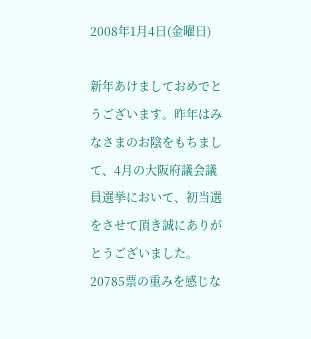2008年1月4日(金曜日)

新年あけましておめでとうございます。昨年はみなさまのお陰をもちまして、4月の大阪府議会議員選挙において、初当選をさせて頂き誠にありがとうございました。20785票の重みを感じな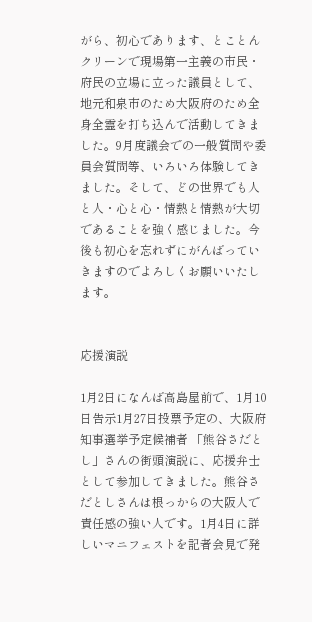がら、初心であります、とことんクリーンで現場第一主義の市民・府民の立場に立った議員として、地元和泉市のため大阪府のため全身全霊を打ち込んで活動してきました。9月度議会での一般質問や委員会質問等、いろいろ体験してきました。そして、どの世界でも人と人・心と心・情熱と情熱が大切であることを強く感じました。今後も初心を忘れずにがんばっていきますのでよろしくお願いいたします。


応援演説

1月2日になんば高島屋前で、1月10日告示1月27日投票予定の、大阪府知事選挙予定候補者 「熊谷さだとし」さんの街頭演説に、応援弁士として参加してきました。熊谷さだとしさんは根っからの大阪人で責任感の強い人です。1月4日に詳しいマニフェストを記者会見で発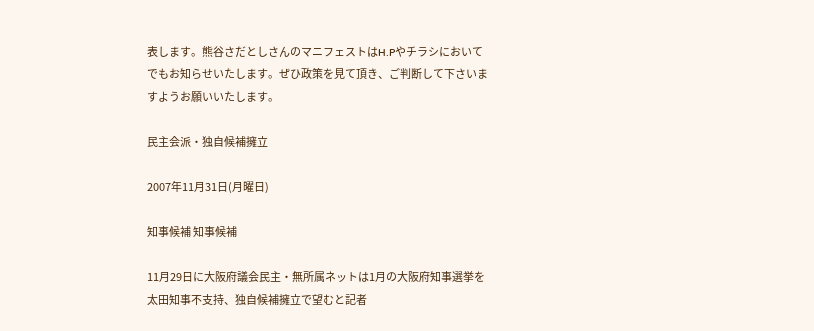表します。熊谷さだとしさんのマニフェストはH.Pやチラシにおいてでもお知らせいたします。ぜひ政策を見て頂き、ご判断して下さいますようお願いいたします。

民主会派・独自候補擁立

2007年11月31日(月曜日)

知事候補 知事候補

11月29日に大阪府議会民主・無所属ネットは1月の大阪府知事選挙を太田知事不支持、独自候補擁立で望むと記者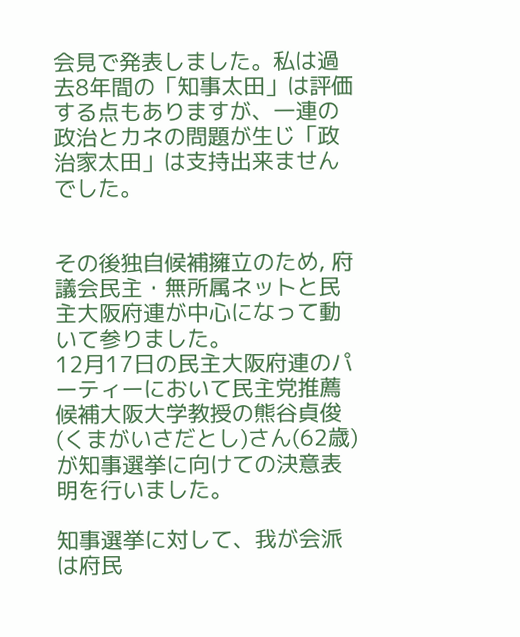会見で発表しました。私は過去8年間の「知事太田」は評価する点もありますが、一連の政治とカネの問題が生じ「政治家太田」は支持出来ませんでした。


その後独自候補擁立のため, 府議会民主・無所属ネットと民主大阪府連が中心になって動いて参りました。
12月17日の民主大阪府連のパーティーにおいて民主党推薦候補大阪大学教授の熊谷貞俊(くまがいさだとし)さん(62歳)が知事選挙に向けての決意表明を行いました。

知事選挙に対して、我が会派は府民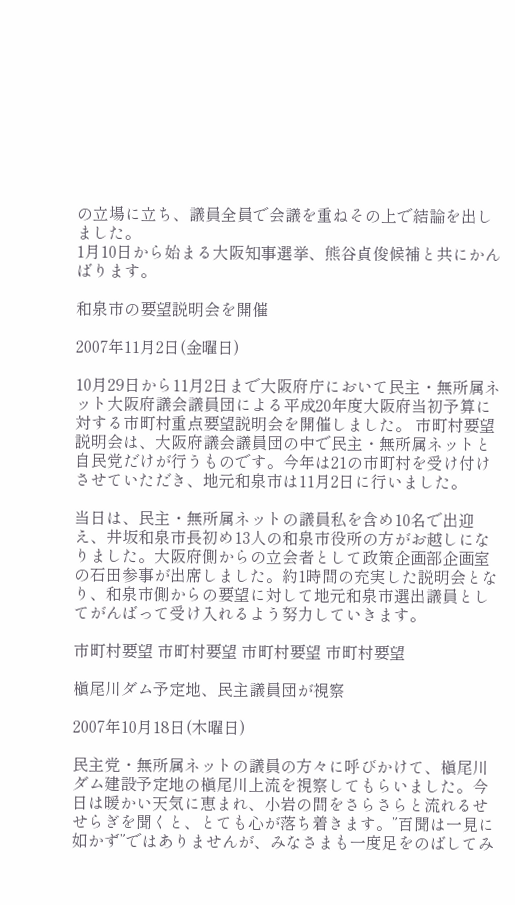の立場に立ち、議員全員で会議を重ねその上で結論を出しました。
1月10日から始まる大阪知事選挙、熊谷貞俊候補と共にかんばります。

和泉市の要望説明会を開催

2007年11月2日(金曜日)

10月29日から11月2日まで大阪府庁において民主・無所属ネット大阪府議会議員団による平成20年度大阪府当初予算に対する市町村重点要望説明会を開催しました。 市町村要望説明会は、大阪府議会議員団の中で民主・無所属ネットと自民党だけが行うものです。今年は21の市町村を受け付けさせていただき、地元和泉市は11月2日に行いました。

当日は、民主・無所属ネットの議員私を含め10名で出迎え、井坂和泉市長初め13人の和泉市役所の方がお越しになりました。大阪府側からの立会者として政策企画部企画室の石田参事が出席しました。約1時間の充実した説明会となり、和泉市側からの要望に対して地元和泉市選出議員としてがんばって受け入れるよう努力していきます。

市町村要望 市町村要望 市町村要望 市町村要望

槇尾川ダム予定地、民主議員団が視察

2007年10月18日(木曜日)

民主党・無所属ネットの議員の方々に呼びかけて、槇尾川ダム建設予定地の槇尾川上流を視察してもらいました。今日は暖かい天気に恵まれ、小岩の間をさらさらと流れるせせらぎを聞くと、とても心が落ち着きます。”百聞は一見に如かず”ではありませんが、みなさまも一度足をのばしてみ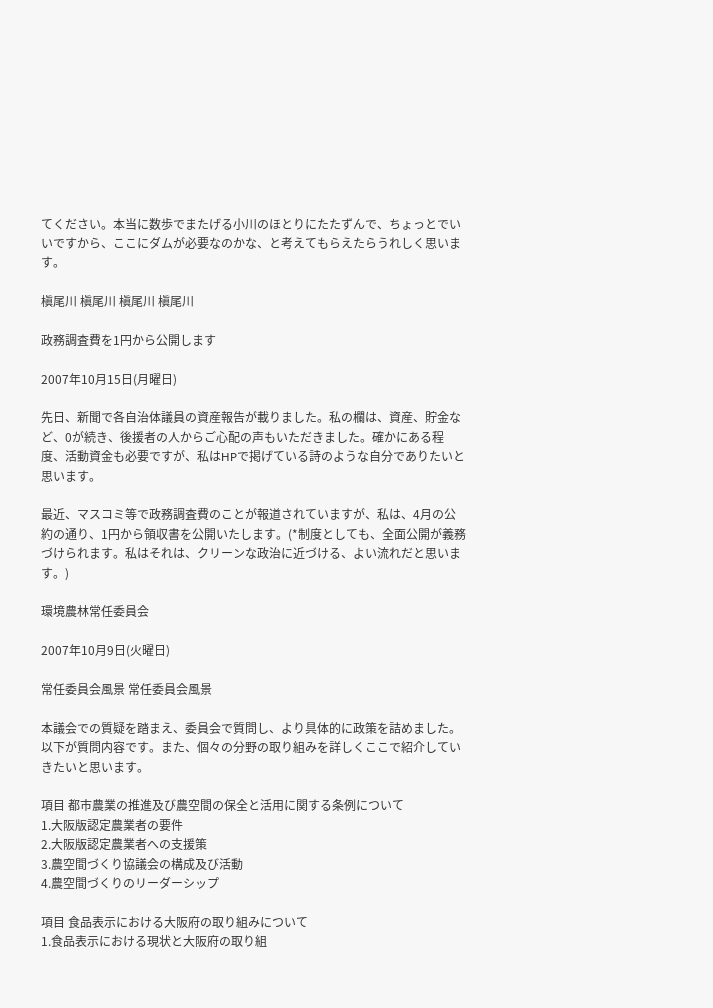てください。本当に数歩でまたげる小川のほとりにたたずんで、ちょっとでいいですから、ここにダムが必要なのかな、と考えてもらえたらうれしく思います。

槇尾川 槇尾川 槇尾川 槇尾川

政務調査費を1円から公開します

2007年10月15日(月曜日)

先日、新聞で各自治体議員の資産報告が載りました。私の欄は、資産、貯金など、0が続き、後援者の人からご心配の声もいただきました。確かにある程度、活動資金も必要ですが、私はHPで掲げている詩のような自分でありたいと思います。

最近、マスコミ等で政務調査費のことが報道されていますが、私は、4月の公約の通り、1円から領収書を公開いたします。(*制度としても、全面公開が義務づけられます。私はそれは、クリーンな政治に近づける、よい流れだと思います。)

環境農林常任委員会

2007年10月9日(火曜日)

常任委員会風景 常任委員会風景

本議会での質疑を踏まえ、委員会で質問し、より具体的に政策を詰めました。
以下が質問内容です。また、個々の分野の取り組みを詳しくここで紹介していきたいと思います。

項目 都市農業の推進及び農空間の保全と活用に関する条例について
1.大阪版認定農業者の要件
2.大阪版認定農業者への支援策
3.農空間づくり協議会の構成及び活動
4.農空間づくりのリーダーシップ

項目 食品表示における大阪府の取り組みについて
1.食品表示における現状と大阪府の取り組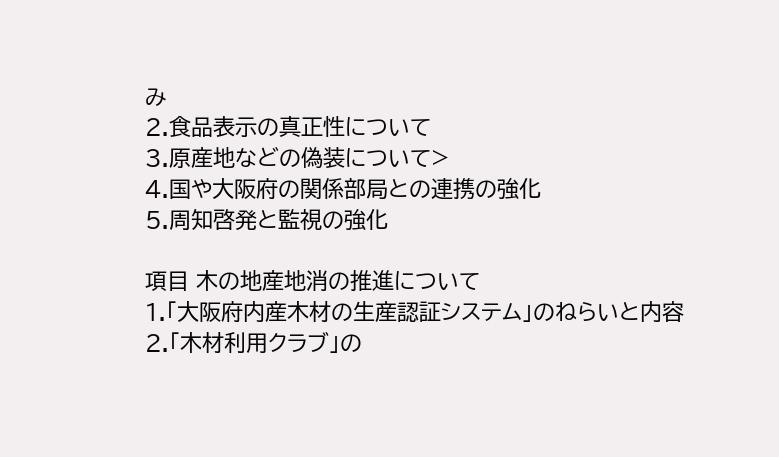み
2.食品表示の真正性について
3.原産地などの偽装について>
4.国や大阪府の関係部局との連携の強化
5.周知啓発と監視の強化

項目 木の地産地消の推進について
1.「大阪府内産木材の生産認証システム」のねらいと内容
2.「木材利用クラブ」の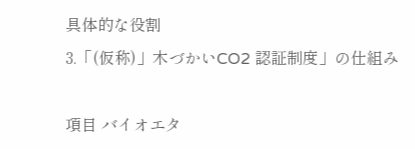具体的な役割
3.「(仮称)」木づかいCO2 認証制度」の仕組み

項目 バイオエタ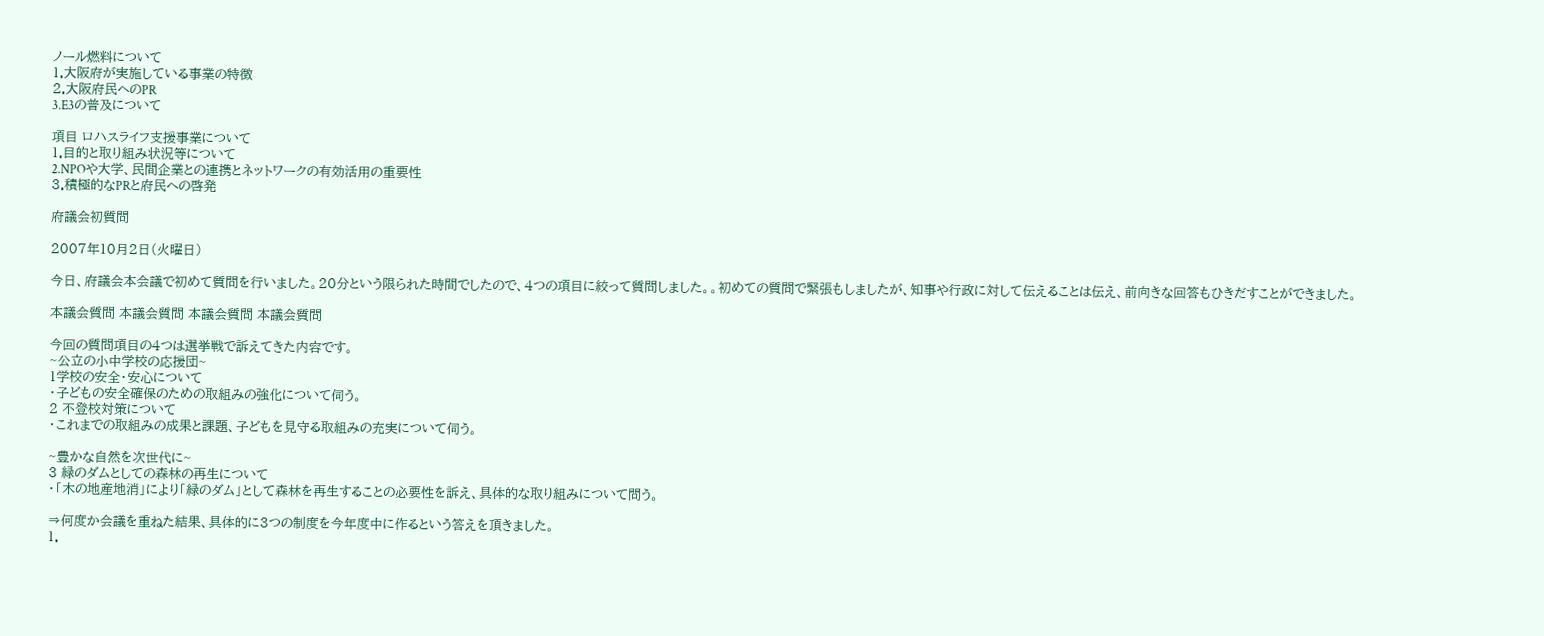ノール燃料について
1.大阪府が実施している事業の特徴
2.大阪府民へのPR
3.E3の普及について

項目 ロハスライフ支援事業について
1.目的と取り組み状況等について
2.NPOや大学、民間企業との連携とネットワークの有効活用の重要性
3.積極的なPRと府民への啓発

府議会初質問

2007年10月2日(火曜日)

今日、府議会本会議で初めて質問を行いました。20分という限られた時間でしたので、4つの項目に絞って質問しました。。初めての質問で緊張もしましたが、知事や行政に対して伝えることは伝え、前向きな回答もひきだすことができました。

本議会質問 本議会質問 本議会質問 本議会質問

今回の質問項目の4つは選挙戦で訴えてきた内容です。
~公立の小中学校の応援団~
1学校の安全・安心について
・子どもの安全確保のための取組みの強化について伺う。
2 不登校対策について
・これまでの取組みの成果と課題、子どもを見守る取組みの充実について伺う。

~豊かな自然を次世代に~
3 緑のダムとしての森林の再生について
・「木の地産地消」により「緑のダム」として森林を再生することの必要性を訴え、具体的な取り組みについて問う。

⇒何度か会議を重ねた結果、具体的に3つの制度を今年度中に作るという答えを頂きました。
1.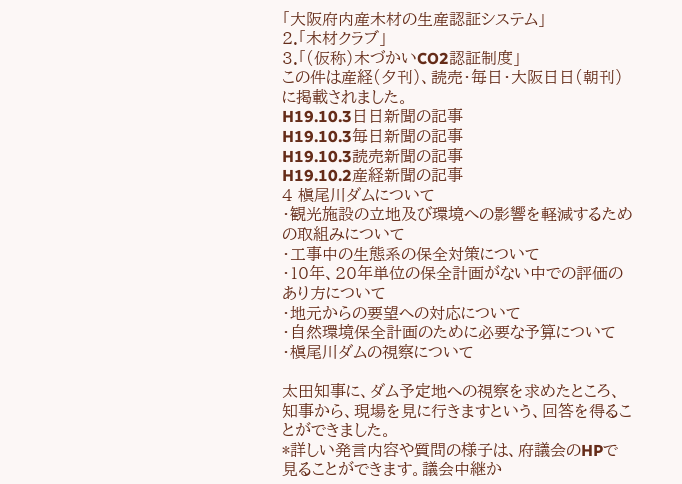「大阪府内産木材の生産認証システム」
2.「木材クラブ」
3.「(仮称)木づかいCO2認証制度」
この件は産経(夕刊)、読売・毎日・大阪日日(朝刊)に掲載されました。
H19.10.3日日新聞の記事
H19.10.3毎日新聞の記事
H19.10.3読売新聞の記事
H19.10.2産経新聞の記事
4 槇尾川ダムについて
・観光施設の立地及び環境への影響を軽減するための取組みについて
・工事中の生態系の保全対策について
・10年、20年単位の保全計画がない中での評価のあり方について
・地元からの要望への対応について
・自然環境保全計画のために必要な予算について
・槇尾川ダムの視察について

太田知事に、ダム予定地への視察を求めたところ、知事から、現場を見に行きますという、回答を得ることができました。
*詳しい発言内容や質問の様子は、府議会のHPで見ることができます。議会中継か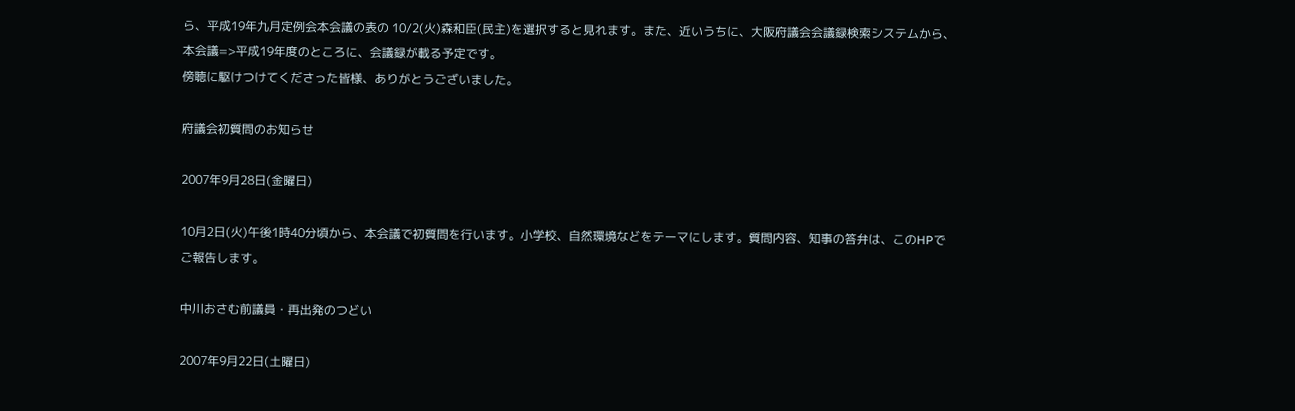ら、平成19年九月定例会本会議の表の 10/2(火)森和臣(民主)を選択すると見れます。また、近いうちに、大阪府議会会議録検索システムから、本会議=>平成19年度のところに、会議録が載る予定です。
傍聴に駆けつけてくださった皆様、ありがとうございました。

府議会初質問のお知らせ

2007年9月28日(金曜日)

10月2日(火)午後1時40分頃から、本会議で初質問を行います。小学校、自然環境などをテーマにします。質問内容、知事の答弁は、このHPでご報告します。

中川おさむ前議員・再出発のつどい

2007年9月22日(土曜日)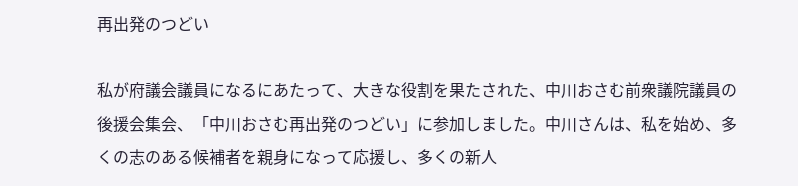再出発のつどい

私が府議会議員になるにあたって、大きな役割を果たされた、中川おさむ前衆議院議員の後援会集会、「中川おさむ再出発のつどい」に参加しました。中川さんは、私を始め、多くの志のある候補者を親身になって応援し、多くの新人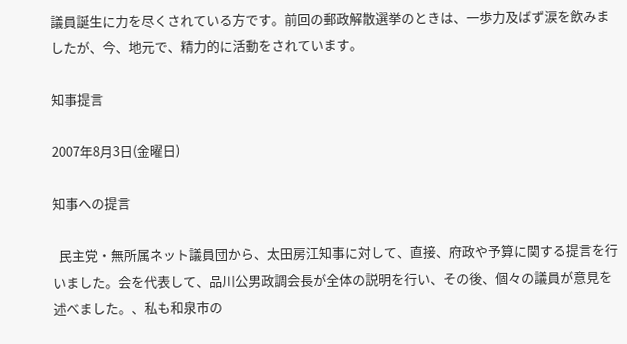議員誕生に力を尽くされている方です。前回の郵政解散選挙のときは、一歩力及ばず涙を飲みましたが、今、地元で、精力的に活動をされています。

知事提言

2007年8月3日(金曜日)

知事への提言

  民主党・無所属ネット議員団から、太田房江知事に対して、直接、府政や予算に関する提言を行いました。会を代表して、品川公男政調会長が全体の説明を行い、その後、個々の議員が意見を述べました。、私も和泉市の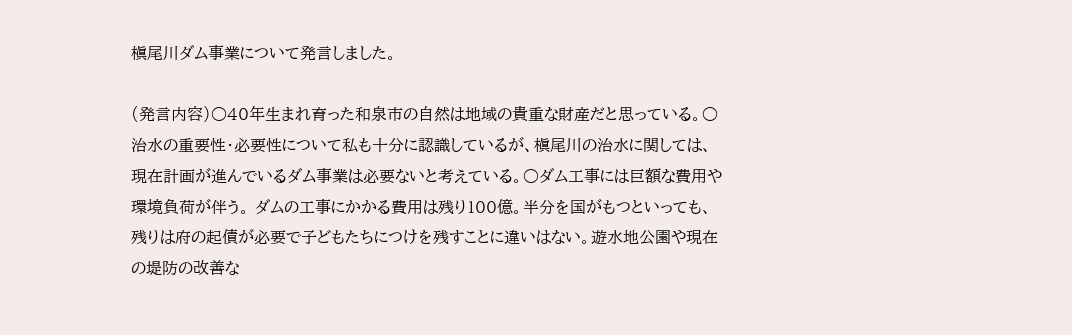槇尾川ダム事業について発言しました。

(発言内容)○40年生まれ育った和泉市の自然は地域の貴重な財産だと思っている。○治水の重要性・必要性について私も十分に認識しているが、槇尾川の治水に関しては、現在計画が進んでいるダム事業は必要ないと考えている。○ダム工事には巨額な費用や環境負荷が伴う。 ダムの工事にかかる費用は残り100億。半分を国がもつといっても、残りは府の起債が必要で子どもたちにつけを残すことに違いはない。遊水地公園や現在の堤防の改善な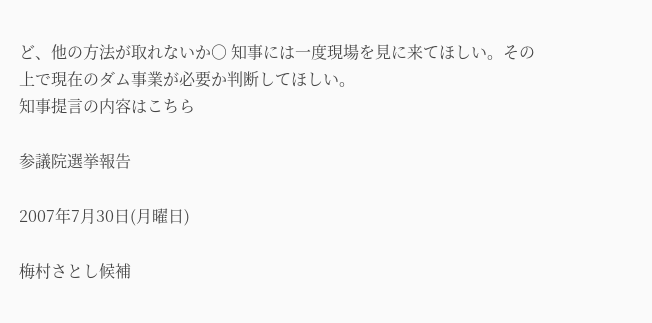ど、他の方法が取れないか○ 知事には一度現場を見に来てほしい。その上で現在のダム事業が必要か判断してほしい。
知事提言の内容はこちら

参議院選挙報告

2007年7月30日(月曜日)

梅村さとし候補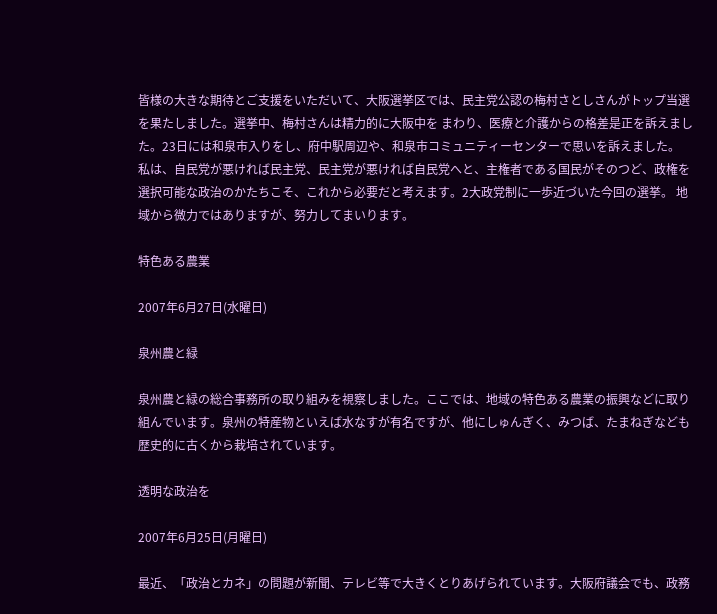皆様の大きな期待とご支援をいただいて、大阪選挙区では、民主党公認の梅村さとしさんがトップ当選を果たしました。選挙中、梅村さんは精力的に大阪中を まわり、医療と介護からの格差是正を訴えました。23日には和泉市入りをし、府中駅周辺や、和泉市コミュニティーセンターで思いを訴えました。
私は、自民党が悪ければ民主党、民主党が悪ければ自民党へと、主権者である国民がそのつど、政権を選択可能な政治のかたちこそ、これから必要だと考えます。2大政党制に一歩近づいた今回の選挙。 地域から微力ではありますが、努力してまいります。

特色ある農業

2007年6月27日(水曜日)

泉州農と緑

泉州農と緑の総合事務所の取り組みを視察しました。ここでは、地域の特色ある農業の振興などに取り組んでいます。泉州の特産物といえば水なすが有名ですが、他にしゅんぎく、みつば、たまねぎなども歴史的に古くから栽培されています。

透明な政治を

2007年6月25日(月曜日)

最近、「政治とカネ」の問題が新聞、テレビ等で大きくとりあげられています。大阪府議会でも、政務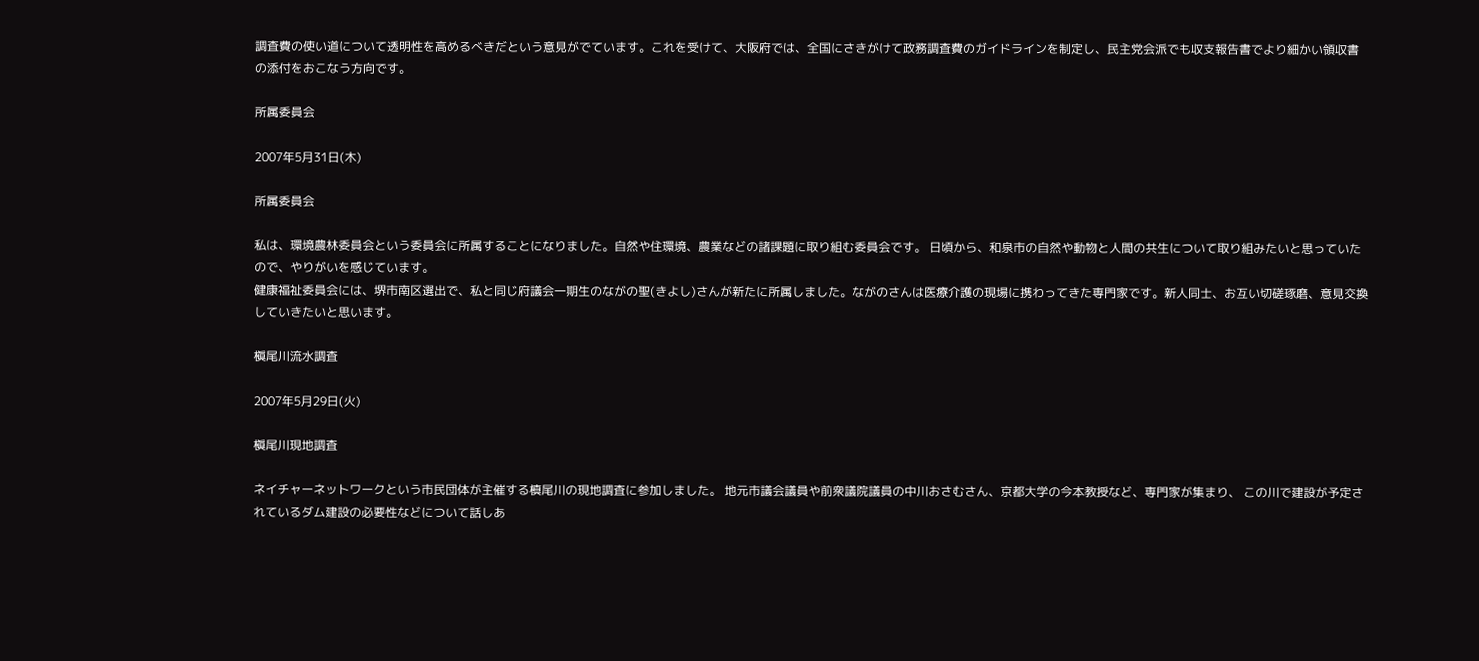調査費の使い道について透明性を高めるべきだという意見がでています。これを受けて、大阪府では、全国にさきがけて政務調査費のガイドラインを制定し、民主党会派でも収支報告書でより細かい領収書の添付をおこなう方向です。

所属委員会

2007年5月31日(木)

所属委員会

私は、環境農林委員会という委員会に所属することになりました。自然や住環境、農業などの諸課題に取り組む委員会です。 日頃から、和泉市の自然や動物と人間の共生について取り組みたいと思っていたので、やりがいを感じています。
健康福祉委員会には、堺市南区選出で、私と同じ府議会一期生のながの聖(きよし)さんが新たに所属しました。ながのさんは医療介護の現場に携わってきた専門家です。新人同士、お互い切磋琢磨、意見交換していきたいと思います。

槇尾川流水調査

2007年5月29日(火)

槇尾川現地調査

ネイチャーネットワークという市民団体が主催する槙尾川の現地調査に参加しました。 地元市議会議員や前衆議院議員の中川おさむさん、京都大学の今本教授など、専門家が集まり、 この川で建設が予定されているダム建設の必要性などについて話しあ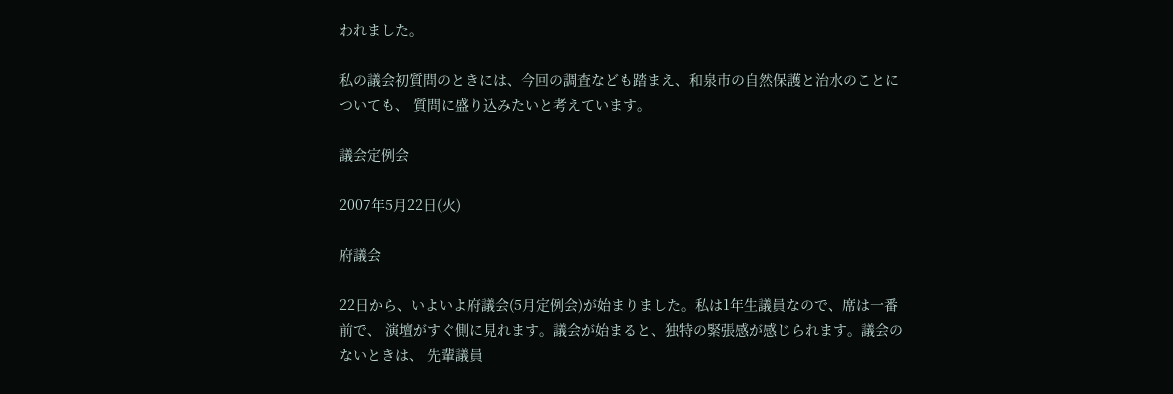われました。

私の議会初質問のときには、今回の調査なども踏まえ、和泉市の自然保護と治水のことについても、 質問に盛り込みたいと考えています。

議会定例会

2007年5月22日(火)

府議会

22日から、いよいよ府議会(5月定例会)が始まりました。私は1年生議員なので、席は一番前で、 演壇がすぐ側に見れます。議会が始まると、独特の緊張感が感じられます。議会のないときは、 先輩議員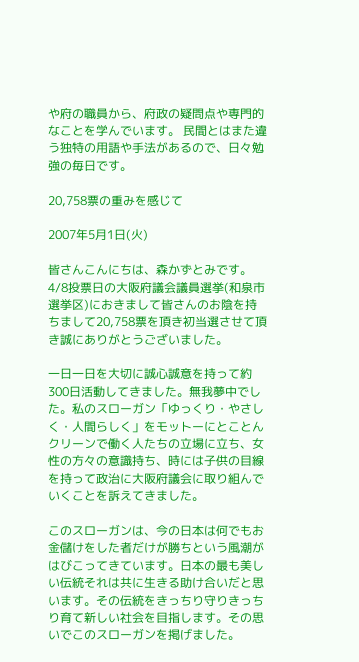や府の職員から、府政の疑問点や専門的なことを学んでいます。 民間とはまた違う独特の用語や手法があるので、日々勉強の毎日です。

20,758票の重みを感じて

2007年5月1日(火)

皆さんこんにちは、森かずとみです。4/8投票日の大阪府議会議員選挙(和泉市選挙区)におきまして皆さんのお陰を持ちまして20,758票を頂き初当選させて頂き誠にありがとうございました。

一日一日を大切に誠心誠意を持って約300日活動してきました。無我夢中でした。私のスローガン「ゆっくり・やさしく・人間らしく」をモットーにとことんクリーンで働く人たちの立場に立ち、女性の方々の意識持ち、時には子供の目線を持って政治に大阪府議会に取り組んでいくことを訴えてきました。

このスローガンは、今の日本は何でもお金儲けをした者だけが勝ちという風潮がはびこってきています。日本の最も美しい伝統それは共に生きる助け合いだと思います。その伝統をきっちり守りきっちり育て新しい社会を目指します。その思いでこのスローガンを掲げました。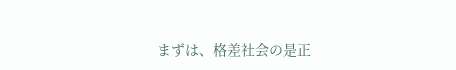まずは、格差社会の是正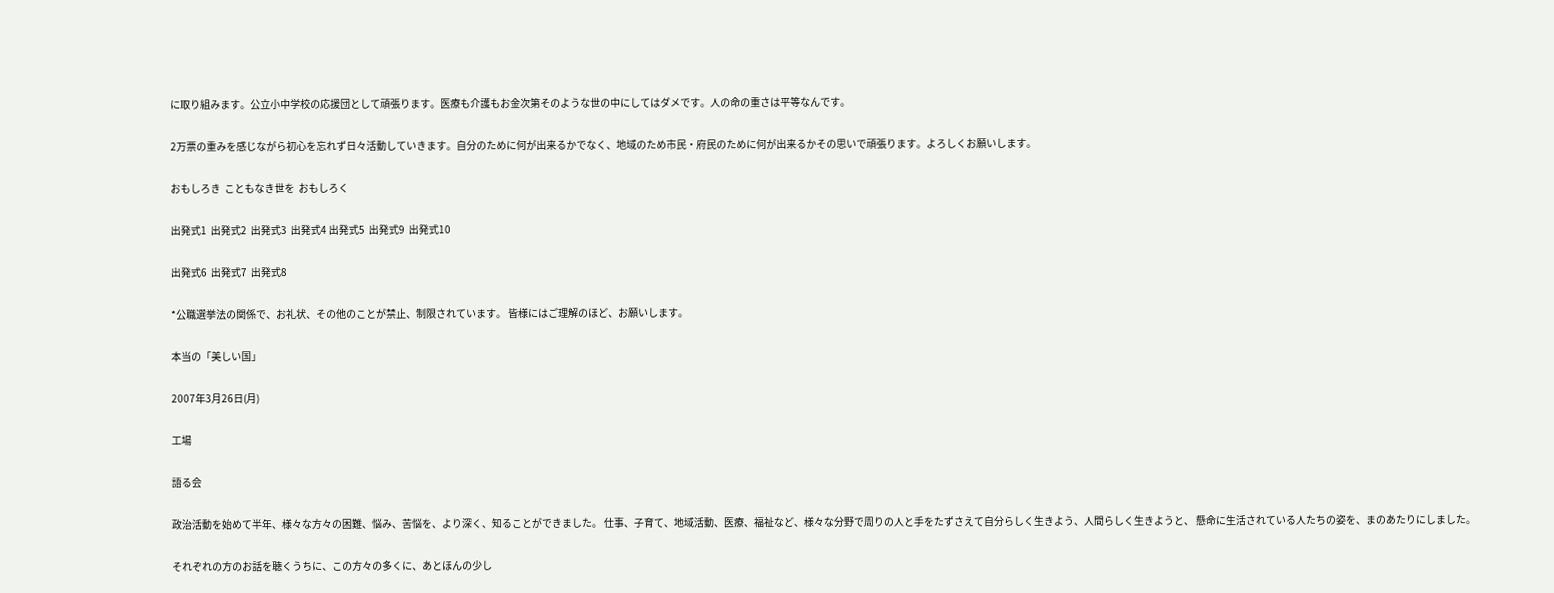に取り組みます。公立小中学校の応援団として頑張ります。医療も介護もお金次第そのような世の中にしてはダメです。人の命の重さは平等なんです。

2万票の重みを感じながら初心を忘れず日々活動していきます。自分のために何が出来るかでなく、地域のため市民・府民のために何が出来るかその思いで頑張ります。よろしくお願いします。

おもしろき  こともなき世を  おもしろく

出発式1  出発式2  出発式3  出発式4 出発式5  出発式9  出発式10

出発式6  出発式7  出発式8

*公職選挙法の関係で、お礼状、その他のことが禁止、制限されています。 皆様にはご理解のほど、お願いします。

本当の「美しい国」

2007年3月26日(月)

工場

語る会

政治活動を始めて半年、様々な方々の困難、悩み、苦悩を、より深く、知ることができました。 仕事、子育て、地域活動、医療、福祉など、様々な分野で周りの人と手をたずさえて自分らしく生きよう、人間らしく生きようと、 懸命に生活されている人たちの姿を、まのあたりにしました。

それぞれの方のお話を聴くうちに、この方々の多くに、あとほんの少し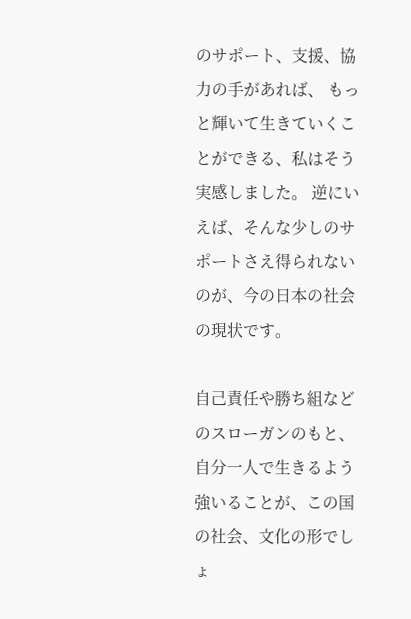のサポート、支援、協力の手があれば、 もっと輝いて生きていくことができる、私はそう実感しました。 逆にいえば、そんな少しのサポートさえ得られないのが、今の日本の社会の現状です。

自己責任や勝ち組などのスローガンのもと、自分一人で生きるよう強いることが、この国の社会、文化の形でしょ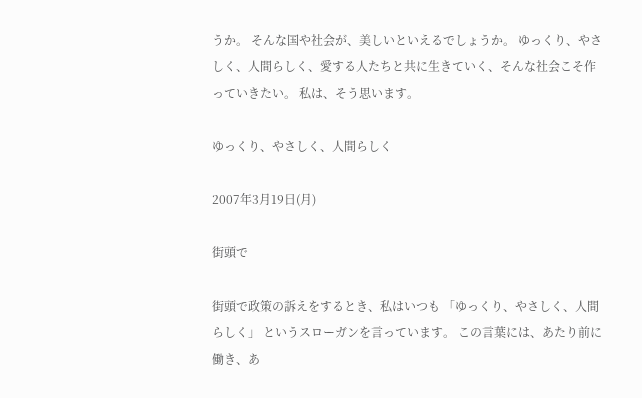うか。 そんな国や社会が、美しいといえるでしょうか。 ゆっくり、やさしく、人間らしく、愛する人たちと共に生きていく、そんな社会こそ作っていきたい。 私は、そう思います。

ゆっくり、やさしく、人間らしく

2007年3月19日(月)

街頭で

街頭で政策の訴えをするとき、私はいつも 「ゆっくり、やさしく、人間らしく」 というスローガンを言っています。 この言葉には、あたり前に働き、あ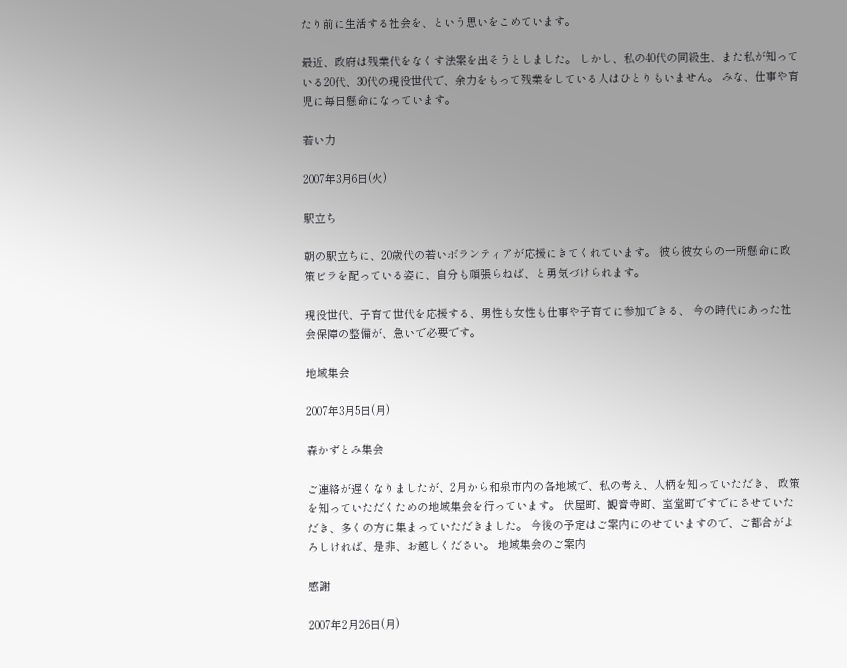たり前に生活する社会を、という思いをこめています。

最近、政府は残業代をなくす法案を出そうとしました。 しかし、私の40代の同級生、また私が知っている20代、30代の現役世代で、余力をもって残業をしている人はひとりもいません。 みな、仕事や育児に毎日懸命になっています。

若い力

2007年3月6日(火)

駅立ち

朝の駅立ちに、20歳代の若いボランティアが応援にきてくれています。 彼ら彼女らの一所懸命に政策ビラを配っている姿に、自分も頑張らねば、と勇気づけられます。

現役世代、子育て世代を応援する、男性も女性も仕事や子育てに参加できる、 今の時代にあった社会保障の整備が、急いで必要です。

地域集会

2007年3月5日(月)

森かずとみ集会

ご連絡が遅くなりましたが、2月から和泉市内の各地域で、私の考え、人柄を知っていただき、 政策を知っていただくための地域集会を行っています。 伏屋町、観音寺町、室堂町ですでにさせていただき、多くの方に集まっていただきました。 今後の予定はご案内にのせていますので、ご都合がよろしければ、是非、お越しください。 地域集会のご案内

感謝

2007年2月26日(月)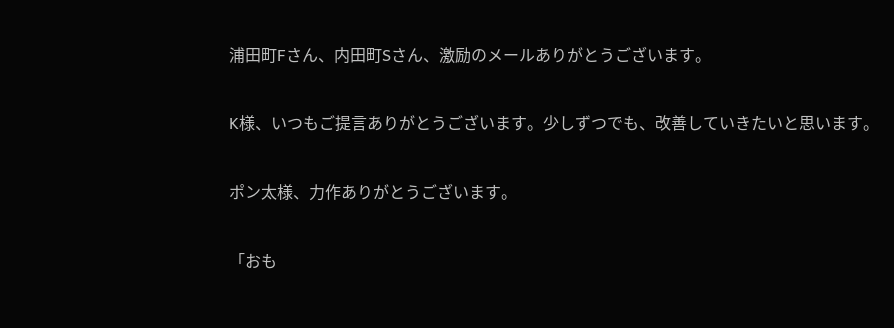浦田町Fさん、内田町Sさん、激励のメールありがとうございます。

K様、いつもご提言ありがとうございます。少しずつでも、改善していきたいと思います。

ポン太様、力作ありがとうございます。

「おも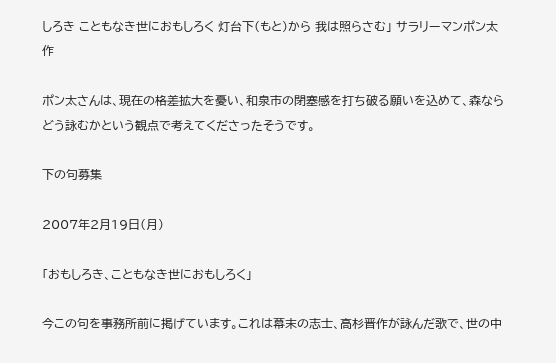しろき こともなき世におもしろく 灯台下(もと)から 我は照らさむ」 サラリーマンポン太作

ポン太さんは、現在の格差拡大を憂い、和泉市の閉塞感を打ち破る願いを込めて、森ならどう詠むかという観点で考えてくださったそうです。

下の句募集

2007年2月19日(月)

「おもしろき、こともなき世におもしろく」

今この句を事務所前に掲げています。これは幕末の志士、高杉晋作が詠んだ歌で、世の中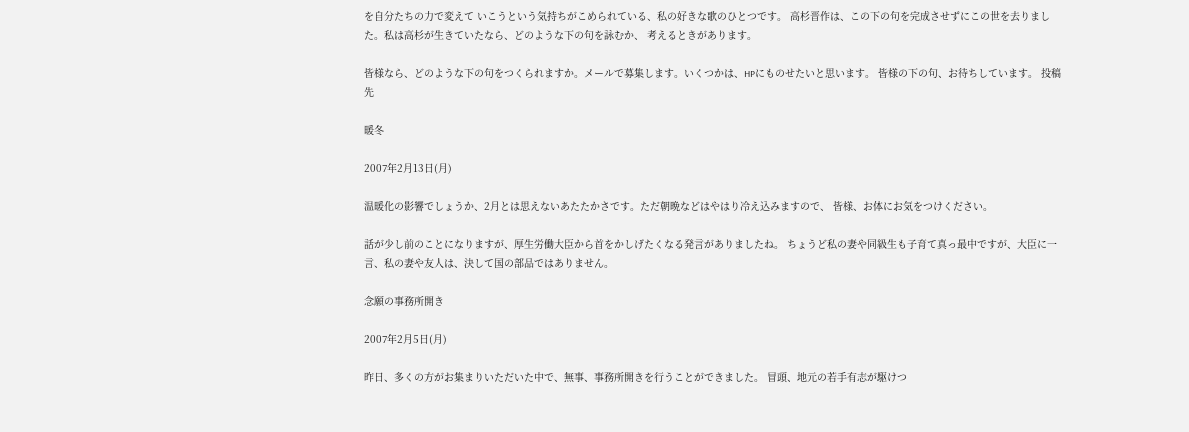を自分たちの力で変えて いこうという気持ちがこめられている、私の好きな歌のひとつです。 高杉晋作は、この下の句を完成させずにこの世を去りました。私は高杉が生きていたなら、どのような下の句を詠むか、 考えるときがあります。

皆様なら、どのような下の句をつくられますか。メールで募集します。いくつかは、HPにものせたいと思います。 皆様の下の句、お待ちしています。 投稿先

暖冬

2007年2月13日(月)

温暖化の影響でしょうか、2月とは思えないあたたかさです。ただ朝晩などはやはり冷え込みますので、 皆様、お体にお気をつけください。

話が少し前のことになりますが、厚生労働大臣から首をかしげたくなる発言がありましたね。 ちょうど私の妻や同級生も子育て真っ最中ですが、大臣に一言、私の妻や友人は、決して国の部品ではありません。

念願の事務所開き

2007年2月5日(月)

昨日、多くの方がお集まりいただいた中で、無事、事務所開きを行うことができました。 冒頭、地元の若手有志が駆けつ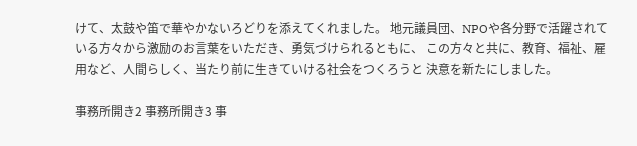けて、太鼓や笛で華やかないろどりを添えてくれました。 地元議員団、NPOや各分野で活躍されている方々から激励のお言葉をいただき、勇気づけられるともに、 この方々と共に、教育、福祉、雇用など、人間らしく、当たり前に生きていける社会をつくろうと 決意を新たにしました。

事務所開き2 事務所開き3 事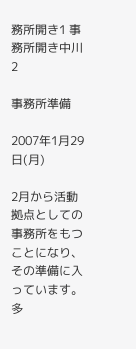務所開き1 事務所開き中川2

事務所準備

2007年1月29日(月)

2月から活動拠点としての事務所をもつことになり、その準備に入っています。 多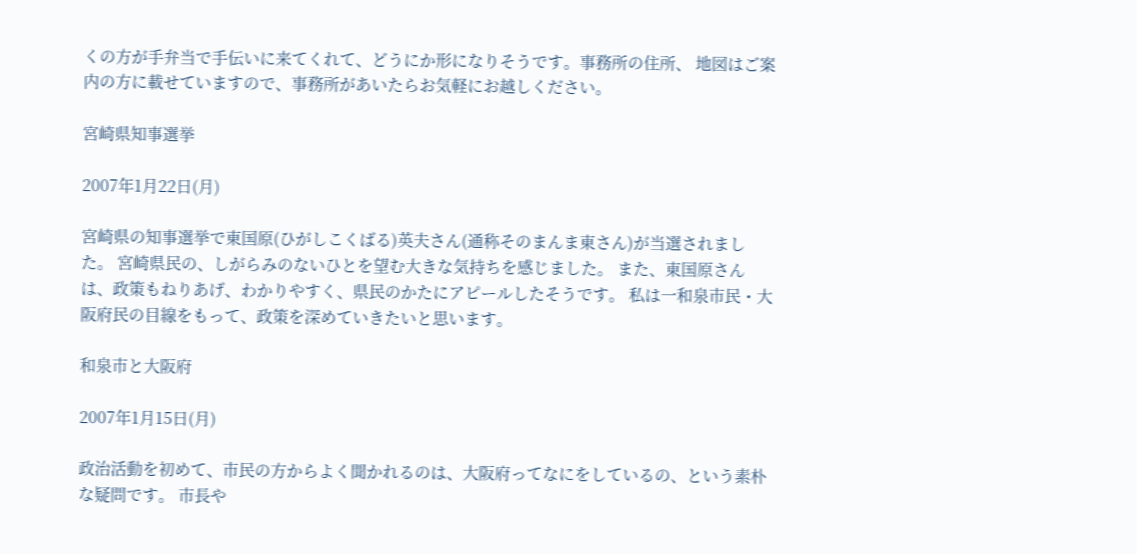くの方が手弁当で手伝いに来てくれて、どうにか形になりそうです。事務所の住所、 地図はご案内の方に載せていますので、事務所があいたらお気軽にお越しください。

宮崎県知事選挙

2007年1月22日(月)

宮崎県の知事選挙で東国原(ひがしこくばる)英夫さん(通称そのまんま東さん)が当選されました。 宮崎県民の、しがらみのないひとを望む大きな気持ちを感じました。 また、東国原さんは、政策もねりあげ、わかりやすく、県民のかたにアピールしたそうです。 私は一和泉市民・大阪府民の目線をもって、政策を深めていきたいと思います。

和泉市と大阪府

2007年1月15日(月)

政治活動を初めて、市民の方からよく聞かれるのは、大阪府ってなにをしているの、という素朴な疑問です。 市長や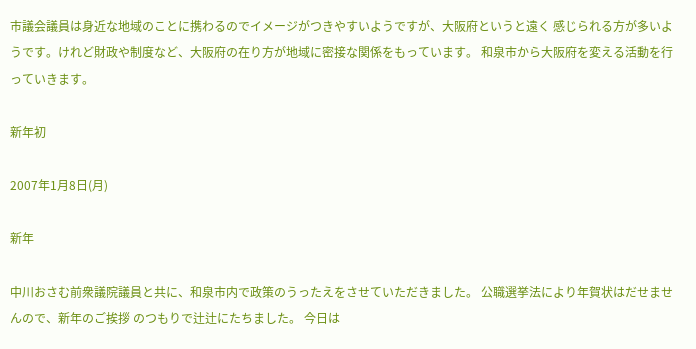市議会議員は身近な地域のことに携わるのでイメージがつきやすいようですが、大阪府というと遠く 感じられる方が多いようです。けれど財政や制度など、大阪府の在り方が地域に密接な関係をもっています。 和泉市から大阪府を変える活動を行っていきます。

新年初

2007年1月8日(月)

新年

中川おさむ前衆議院議員と共に、和泉市内で政策のうったえをさせていただきました。 公職選挙法により年賀状はだせませんので、新年のご挨拶 のつもりで辻辻にたちました。 今日は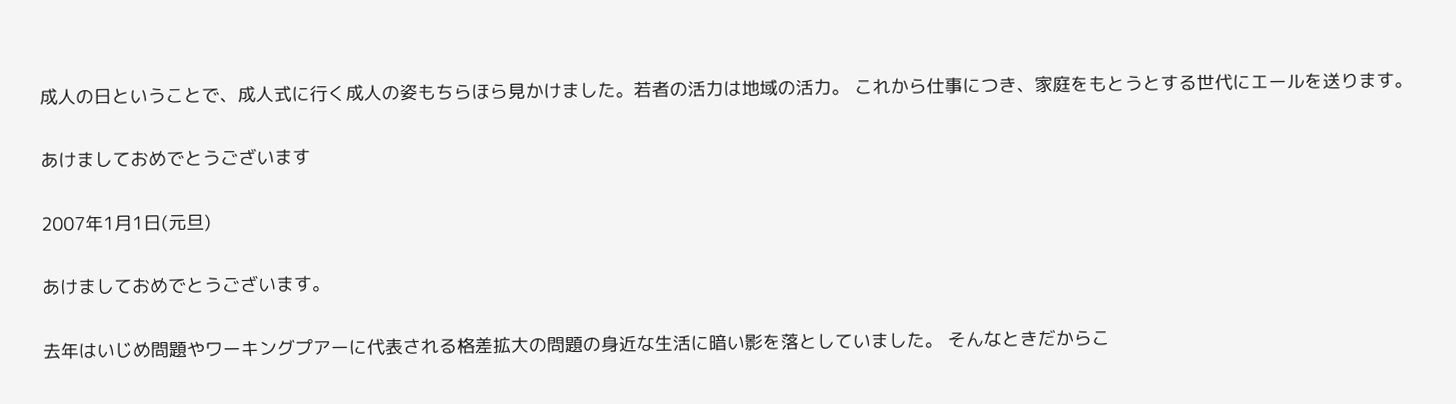成人の日ということで、成人式に行く成人の姿もちらほら見かけました。若者の活力は地域の活力。 これから仕事につき、家庭をもとうとする世代にエールを送ります。

あけましておめでとうございます

2007年1月1日(元旦)

あけましておめでとうございます。

去年はいじめ問題やワーキングプアーに代表される格差拡大の問題の身近な生活に暗い影を落としていました。 そんなときだからこ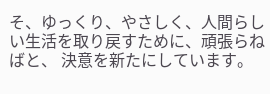そ、ゆっくり、やさしく、人間らしい生活を取り戻すために、頑張らねばと、 決意を新たにしています。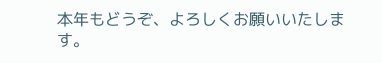本年もどうぞ、よろしくお願いいたします。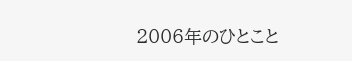2006年のひとこと